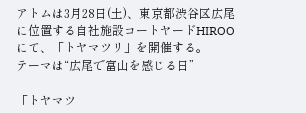アトムは3月28日(土)、東京都渋谷区広尾に位置する自社施設コートヤードHIROOにて、「トヤマツリ」を開催する。
テーマは“広尾で富山を感じる日”

「トヤマツ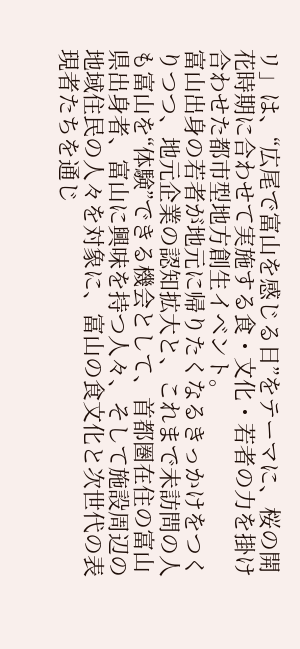リ」は、“広尾で富山を感じる日”をテーマに、桜の開花時期に合わせて実施する食・文化・若者の力を掛け合わせた都市型地方創生イベント。
富山出身の若者が地元に帰りたくなるきっかけをつくりつつ、地元企業の認知拡大と、これまで未訪問の人も富山を“体験”できる機会として、首都圏在住の富山県出身者、富山に興味を持つ人々、そして施設周辺の地域住民の人々を対象に、富山の食文化と次世代の表現者たちを通じ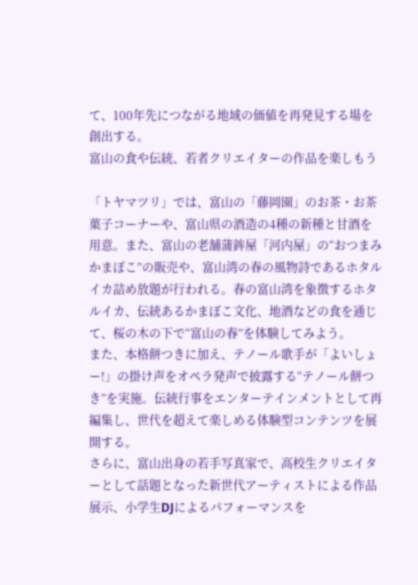て、100年先につながる地域の価値を再発見する場を創出する。
富山の食や伝統、若者クリエイターの作品を楽しもう

「トヤマツリ」では、富山の「藤岡園」のお茶・お茶菓子コーナーや、富山県の酒造の4種の新種と甘酒を用意。また、富山の老舗蒲鉾屋「河内屋」の“おつまみかまぼこ”の販売や、富山湾の春の風物詩であるホタルイカ詰め放題が行われる。春の富山湾を象徴するホタルイカ、伝統あるかまぼこ文化、地酒などの食を通じて、桜の木の下で“富山の春”を体験してみよう。
また、本格餅つきに加え、テノール歌手が「よいしょー!」の掛け声をオペラ発声で披露する“テノール餅つき”を実施。伝統行事をエンターテインメントとして再編集し、世代を超えて楽しめる体験型コンテンツを展開する。
さらに、富山出身の若手写真家で、高校生クリエイターとして話題となった新世代アーティストによる作品展示、小学生DJによるパフォーマンスを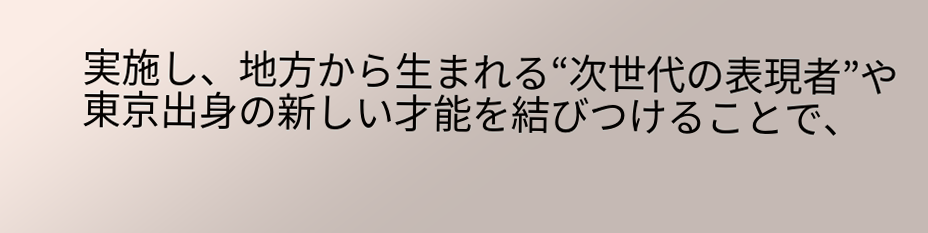実施し、地方から生まれる“次世代の表現者”や東京出身の新しい才能を結びつけることで、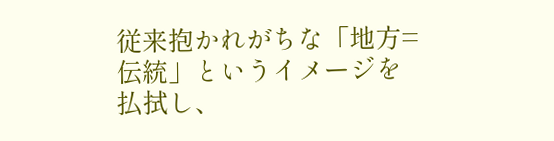従来抱かれがちな「地方=伝統」というイメージを払拭し、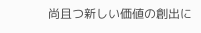尚且つ新しい価値の創出に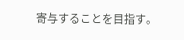寄与することを目指す。